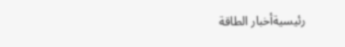رئيسيةأخبار الطاقة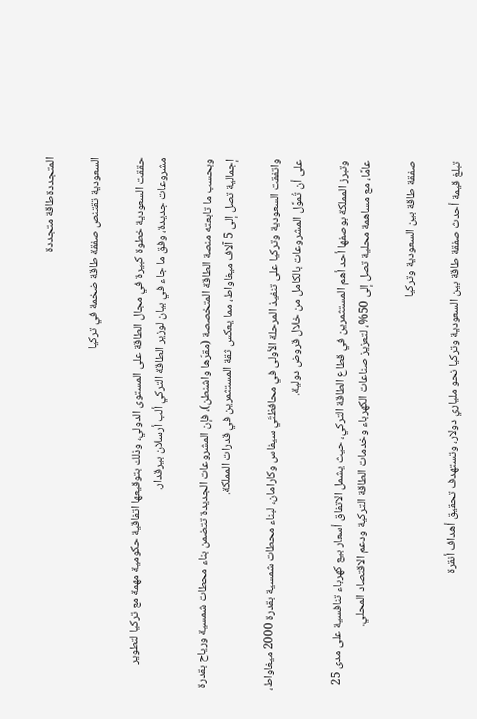المتجددةطاقة متجددة

السعودية تقتنص صفقة طاقة ضخمة في تركيا

حققت السعودية خطوة كبيرة في مجال الطاقة على المستوى الدولي، وذلك بتوقيعها اتفاقية حكومية مهمة مع تركيا لتطوير مشروعات جديدة، وفق ما جاء في بيان لوزير الطاقة التركي ألب أرسلان بيرقدار.

وبحسب ما تابعته منصة الطاقة المتخصصة (مقرّها واشنطن)، فإن المشروعات الجديدة تتضمن بناء محطات شمسية ورياح بقدرة إجمالية تصل إلى 5 آلاف ميغاواط، مما يعكس ثقة المستثمرين في قدرات المملكة.

واتفقت السعودية وتركيا على تنفيذ المرحلة الأولى في محافظتَي سيفاس وكارامان، لبناء محطات شمسية بقدرة 2000 ميغاواط، على أن تُموَّل المشروعات بالكامل من خلال قروض دولية.

وتبرز المملكة بوصفها أحد أهم المستثمرين في قطاع الطاقة التركي، حيث يشمل الاتفاق أسعار بيع كهرباء تنافسية على مدى 25 عامًا، مع مساهمة محلية تصل إلى 50%، لتعزيز صناعات الكهرباء وخدمات الطاقة التركية ودعم الاقتصاد المحلي.

صفقة طاقة بين السعودية وتركيا

تبلغ قيمة أحدث صفقة طاقة بين السعودية وتركيا نحو ملياري دولار، وتستهدف تحقيق أهداف أنقرة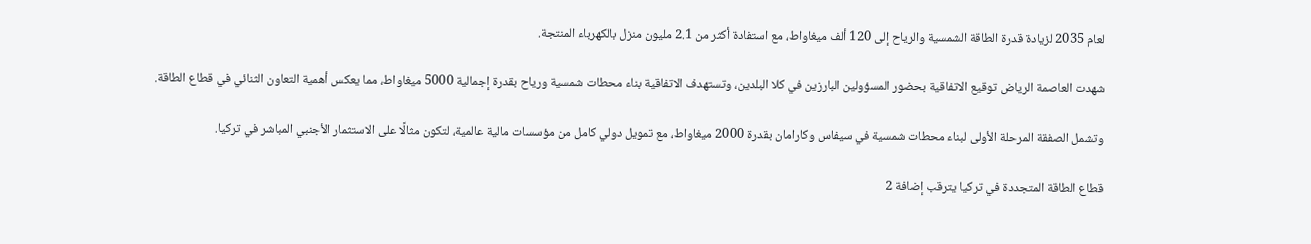لعام 2035 لزيادة قدرة الطاقة الشمسية والرياح إلى 120 ألف ميغاواط، مع استفادة أكثر من 2.1 مليون منزل بالكهرباء المنتجة.

شهدت العاصمة الرياض توقيع الاتفاقية بحضور المسؤولين البارزين في كلا البلدين، وتستهدف الاتفاقية بناء محطات شمسية ورياح بقدرة إجمالية 5000 ميغاواط، مما يعكس أهمية التعاون الثنائي في قطاع الطاقة.

وتشمل الصفقة المرحلة الأولى لبناء محطات شمسية في سيفاس وكارامان بقدرة 2000 ميغاواط، مع تمويل دولي كامل من مؤسسات مالية عالمية، لتكون مثالًا على الاستثمار الأجنبي المباشر في تركيا.

قطاع الطاقة المتجددة في تركيا يترقب إضافة 2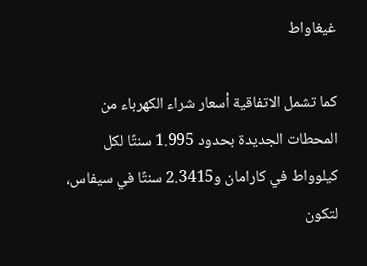غيغاواط

كما تشمل الاتفاقية أسعار شراء الكهرباء من المحطات الجديدة بحدود 1.995 سنتًا لكل كيلوواط في كارامان و2.3415 سنتًا في سيفاس، لتكون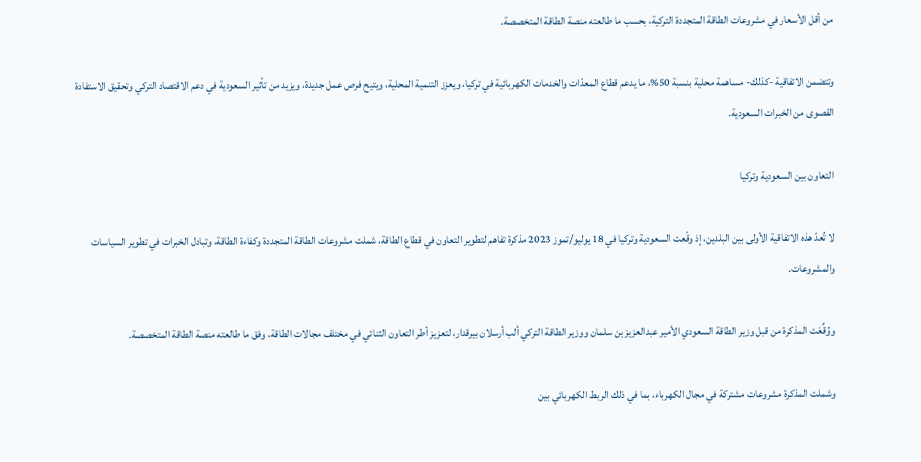من أقل الأسعار في مشروعات الطاقة المتجددة التركية، بحسب ما طالعته منصة الطاقة المتخصصة.

وتتضمن الاتفاقية -كذلك- مساهمة محلية بنسبة 50%، ما يدعم قطاع المعدّات والخدمات الكهربائية في تركيا، ويعزز التنمية المحلية، ويتيح فرص عمل جديدة، ويزيد من تأثير السعودية في دعم الاقتصاد التركي وتحقيق الاستفادة القصوى من الخبرات السعودية.

التعاون بين السعودية وتركيا

لا تُعدّ هذه الاتفاقية الأولى بين البلدين، إذ وقّعت السعودية وتركيا في 18 يوليو/تموز 2023 مذكرة تفاهم لتطوير التعاون في قطاع الطاقة، شملت مشروعات الطاقة المتجددة وكفاءة الطاقة، وتبادل الخبرات في تطوير السياسات والمشروعات.

ووُقِّعَت المذكرة من قبل وزير الطاقة السعودي الأمير عبدالعزيز بن سلمان ووزير الطاقة التركي ألب أرسلان بيرقدار، لتعزيز أطر التعاون الثنائي في مختلف مجالات الطاقة، وفق ما طالعته منصة الطاقة المتخصصة.

وشملت المذكرة مشروعات مشتركة في مجال الكهرباء، بما في ذلك الربط الكهربائي بين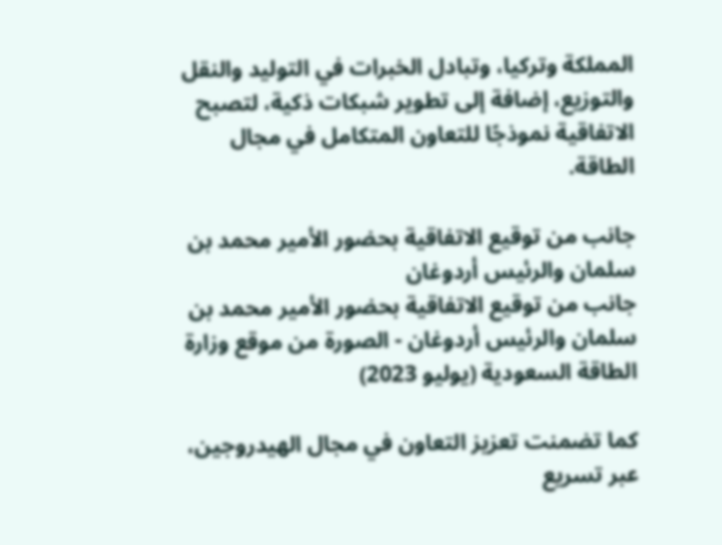المملكة وتركيا، وتبادل الخبرات في التوليد والنقل والتوزيع، إضافة إلى تطوير شبكات ذكية، لتصبح الاتفاقية نموذجًا للتعاون المتكامل في مجال الطاقة.

جانب من توقيع الاتفاقية بحضور الأمير محمد بن سلمان والرئيس أردوغان
جانب من توقيع الاتفاقية بحضور الأمير محمد بن سلمان والرئيس أردوغان - الصورة من موقع وزارة الطاقة السعودية (يوليو 2023)

كما تضمنت تعزيز التعاون في مجال الهيدروجين، عبر تسريع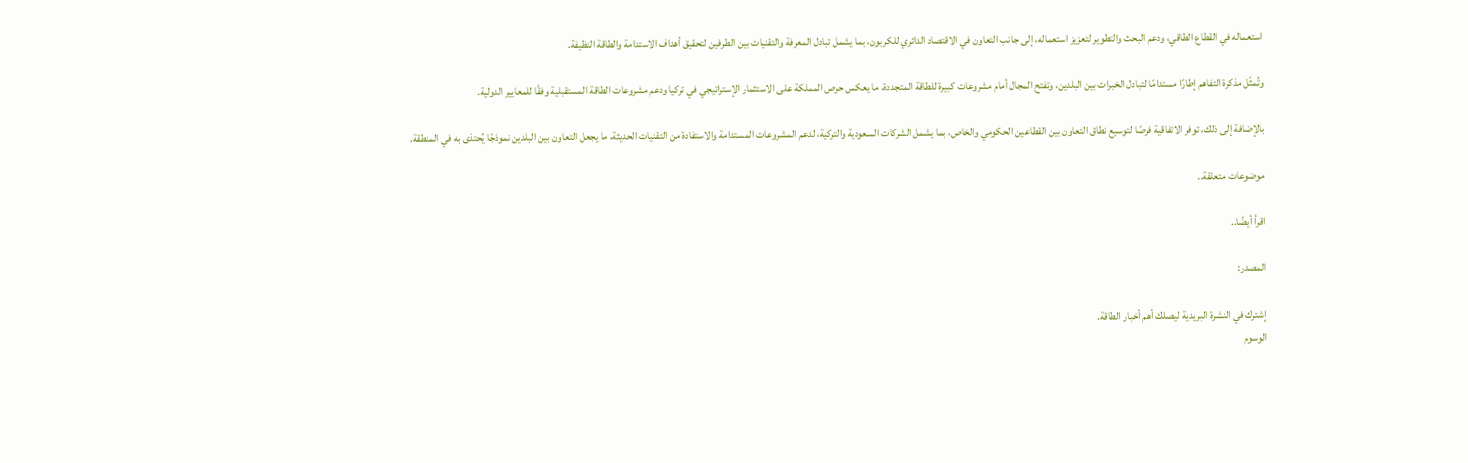استعماله في القطاع الطاقي، ودعم البحث والتطوير لتعزيز استعماله، إلى جانب التعاون في الاقتصاد الدائري للكربون، بما يشمل تبادل المعرفة والتقنيات بين الطرفين لتحقيق أهداف الاستدامة والطاقة النظيفة.

وتُمثّل مذكرة التفاهم إطارًا مستدامًا لتبادل الخبرات بين البلدين، وتفتح المجال أمام مشروعات كبيرة للطاقة المتجددة، ما يعكس حرص المملكة على الاستثمار الإستراتيجي في تركيا ودعم مشروعات الطاقة المستقبلية وفقًا للمعايير الدولية.

بالإضافة إلى ذلك، توفر الاتفاقية فرصًا لتوسيع نطاق التعاون بين القطاعين الحكومي والخاص، بما يشمل الشركات السعودية والتركية، لدعم المشروعات المستدامة والاستفادة من التقنيات الحديثة، ما يجعل التعاون بين البلدين نموذجًا يُحتذى به في المنطقة.

موضوعات متعلقة..

اقرأ أيضًا..

المصدر:

إشترك في النشرة البريدية ليصلك أهم أخبار الطاقة.
الوسوم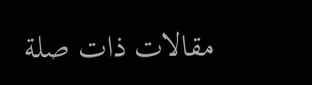مقالات ذات صلة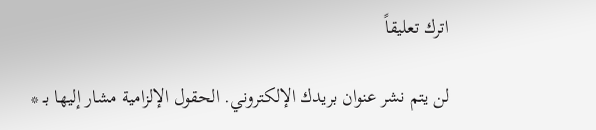اترك تعليقاً

لن يتم نشر عنوان بريدك الإلكتروني. الحقول الإلزامية مشار إليها بـ *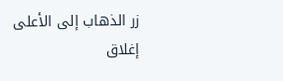زر الذهاب إلى الأعلى
إغلاق